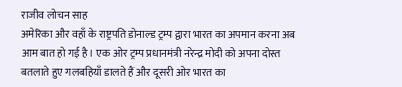राजीव लोचन साह
अमेरिका और वहाँ के राष्ट्रपति डोनाल्ड ट्रम्प द्वारा भारत का अपमान करना अब आम बात हो गई है। एक ओर ट्रम्प प्रधानमंत्री नरेन्द्र मोदी को अपना दोस्त बतलाते हुए गलबहियाँ डालते हैं और दूसरी ओर भारत का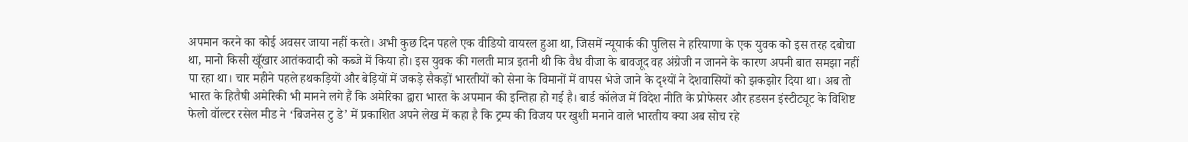अपमान करने का कोई अवसर जाया नहीं करते। अभी कुछ दिन पहले एक वीडियो वायरल हुआ था, जिसमें न्यूयार्क की पुलिस ने हरियाणा के एक युवक को इस तरह दबोचा था, मानो किसी खूँखार आतंकवादी को कब्जे में किया हो। इस युवक की गलती मात्र इतनी थी कि वैध वीजा के बावजूद वह अंग्रेजी न जानने के कारण अपनी बात समझा नहीं पा रहा था। चार महीने पहले हथकड़ियों और बेड़ियों में जकड़े सैकड़ों भारतीयों को सेना के विमानों में वापस भेजे जाने के दृश्यों ने देशवासियों को झकझोर दिया था। अब तो भारत के हितैषी अमेरिकी भी मानने लगे हैं कि अमेरिका द्वारा भारत के अपमान की इन्तिहा हो गई है। बार्ड कॉलेज में विदेश नीति के प्रोफेसर और हडसन इंस्टीट्यूट के विशिष्ट फेलो वॉल्टर रसेल मीड ने ‘बिजनेस टु डे’ में प्रकाशित अपने लेख में कहा है कि ट्रम्प की विजय पर खुशी मनाने वाले भारतीय क्या अब सोच रहे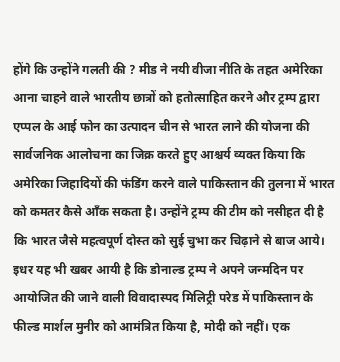होंगे कि उन्होंने गलती की ? मीड ने नयी वीजा नीति के तहत अमेरिका आना चाहने वाले भारतीय छात्रों को हतोत्साहित करने और ट्रम्प द्वारा एप्पल के आई फोन का उत्पादन चीन से भारत लाने की योजना की सार्वजनिक आलोचना का जिक्र करते हुए आश्चर्य व्यक्त किया कि अमेरिका जिहादियों की फंडिंग करने वाले पाकिस्तान की तुलना में भारत को कमतर कैसे आँक सकता है। उन्होंने ट्रम्प की टीम को नसीहत दी है कि भारत जैसे महत्वपूर्ण दोस्त को सुई चुभा कर चिढ़ाने से बाज आये। इधर यह भी खबर आयी है कि डोनाल्ड ट्रम्प ने अपने जन्मदिन पर आयोजित की जाने वाली विवादास्पद मिलिट्री परेड में पाकिस्तान के फील्ड मार्शल मुनीर को आमंत्रित किया है, मोदी को नहीं। एक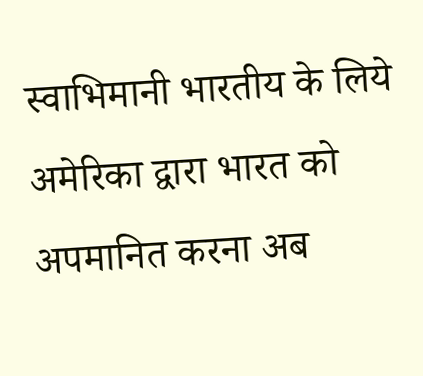स्वाभिमानी भारतीय के लिये अमेरिका द्वारा भारत को अपमानित करना अब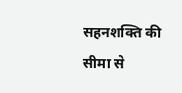सहनशक्ति की सीमा से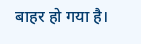बाहर हो गया है।